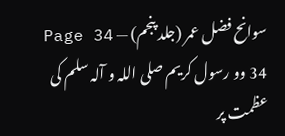سوانح فضل عمر (جلد پنجم) — Page 34
34 وو رسول کریم صلی اللہ و آلہ سلم کی عظمت پر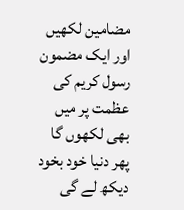مضامین لکھیں اور ایک مضمون رسول کریم کی عظمت پر میں بھی لکھوں گا پھر دنیا خود بخود دیکھ لے گی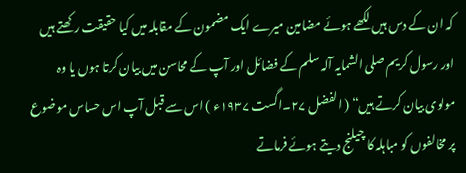کہ ان کے دس ہیں لکھے ہوئے مضامین میرے ایک مضمون کے مقابلہ میں کیا حقیقت رکھتے ہیں اور رسول کریم صلی الشمایہ آلہ سلم کے فضائل اور آپ کے محاسن میں بیان کرتا ہوں یا وہ مولوی بیان کرتے ہیں“ ( الفضل ۲۷۔اگست ۱۹۳۷ء ) اس سے قبل آپ اس حساس موضوع پر مخالفوں کو مباہلہ کا چیلنج دیتے ہوئے فرماتے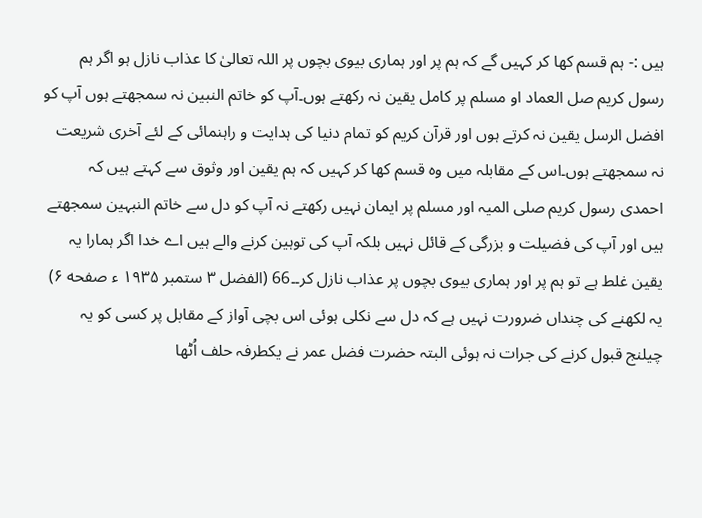ہیں :- ہم قسم کھا کر کہیں گے کہ ہم پر اور ہماری بیوی بچوں پر اللہ تعالیٰ کا عذاب نازل ہو اگر ہم رسول کریم صل العماد او مسلم پر کامل یقین نہ رکھتے ہوں۔آپ کو خاتم النبین نہ سمجھتے ہوں آپ کو افضل الرسل یقین نہ کرتے ہوں اور قرآن کریم کو تمام دنیا کی ہدایت و راہنمائی کے لئے آخری شریعت نہ سمجھتے ہوں۔اس کے مقابلہ میں وہ قسم کھا کر کہیں کہ ہم یقین اور وثوق سے کہتے ہیں کہ احمدی رسول کریم صلی المیہ اور مسلم پر ایمان نہیں رکھتے نہ آپ کو دل سے خاتم النبہین سمجھتے ہیں اور آپ کی فضیلت و بزرگی کے قائل نہیں بلکہ آپ کی توہین کرنے والے ہیں اے خدا اگر ہمارا یہ یقین غلط ہے تو ہم پر اور ہماری بیوی بچوں پر عذاب نازل کر۔۔66 (الفضل ۳ ستمبر ۱۹۳۵ ء صفحه ۶) یہ لکھنے کی چنداں ضرورت نہیں ہے کہ دل سے نکلی ہوئی اس بچی آواز کے مقابل پر کسی کو یہ چیلنج قبول کرنے کی جرات نہ ہوئی البتہ حضرت فضل عمر نے یکطرفہ حلف اُٹھا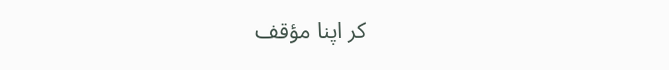کر اپنا مؤقف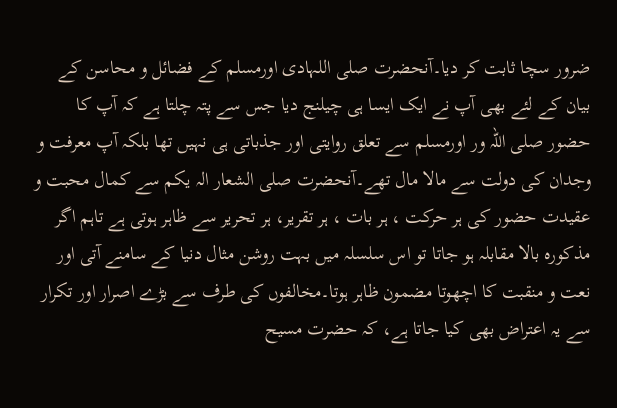ضرور سچا ثابت کر دیا۔آنحضرت صلی اللہادی اورمسلم کے فضائل و محاسن کے بیان کے لئے بھی آپ نے ایک ایسا ہی چیلنج دیا جس سے پتہ چلتا ہے کہ آپ کا حضور صلی اللہ ور اورمسلم سے تعلق روایتی اور جذباتی ہی نہیں تھا بلکہ آپ معرفت و وجدان کی دولت سے مالا مال تھے۔آنحضرت صلی الشعار الہ یکم سے کمال محبت و عقیدت حضور کی ہر حرکت ، ہر بات ، ہر تقریر، ہر تحریر سے ظاہر ہوتی ہے تاہم اگر مذکورہ بالا مقابلہ ہو جاتا تو اس سلسلہ میں بہت روشن مثال دنیا کے سامنے آتی اور نعت و منقبت کا اچھوتا مضمون ظاہر ہوتا۔مخالفوں کی طرف سے بڑے اصرار اور تکرار سے یہ اعتراض بھی کیا جاتا ہے، کہ حضرت مسیح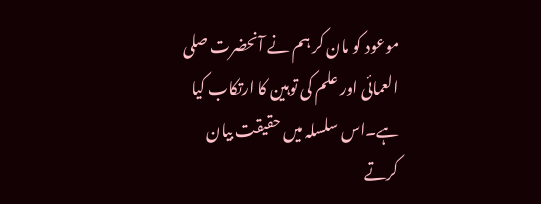موعود کو مان کر ہم نے آنحضرت صلی العمائی اور علم کی توہین کا ارتکاب کیا ہے۔اس سلسلہ میں حقیقت بیان کرتے